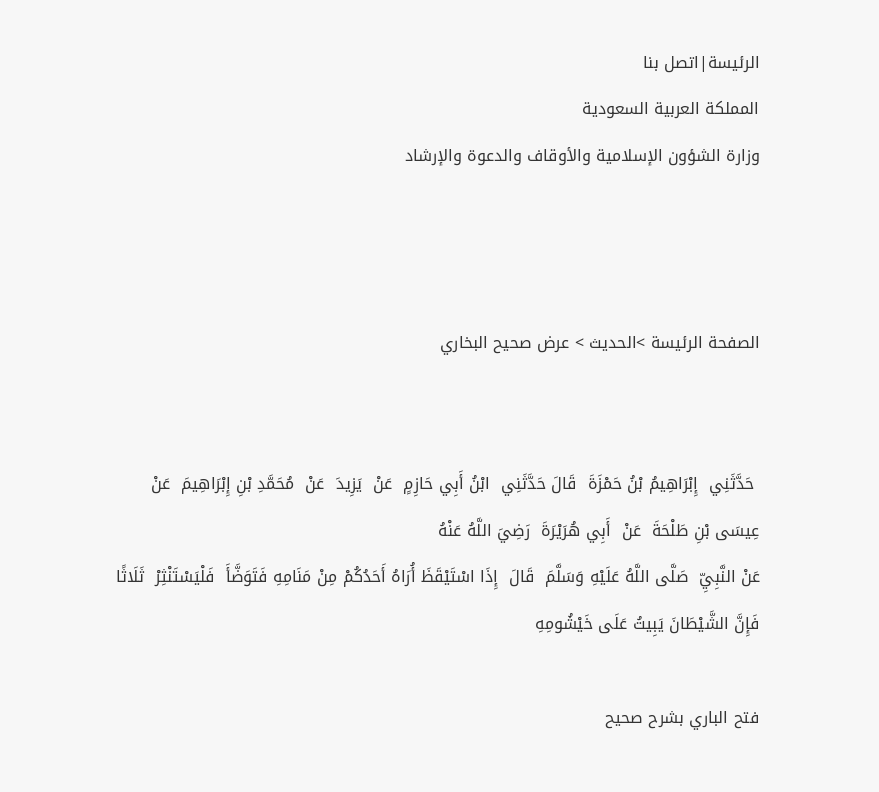الرئيسة|اتصل بنا
المملكة العربية السعودية
وزارة الشؤون الإسلامية والأوقاف والدعوة والإرشاد



الصفحة الرئيسة >الحديث > عرض صحيح البخاري


 حَدَّثَنِي  إِبْرَاهِيمُ بْنُ حَمْزَةَ  قَالَ حَدَّثَنِي  ابْنُ أَبِي حَازِمٍ  عَنْ  يَزِيدَ  عَنْ  مُحَمَّدِ بْنِ إِبْرَاهِيمَ  عَنْ  عِيسَى بْنِ طَلْحَةَ  عَنْ  أَبِي هُرَيْرَةَ  رَضِيَ اللَّهُ عَنْهُ
عَنْ النَّبِيِّ  صَلَّى اللَّهُ عَلَيْهِ وَسَلَّمَ  قَالَ  إِذَا اسْتَيْقَظَ أُرَاهُ أَحَدُكُمْ مِنْ مَنَامِهِ فَتَوَضَّأَ  فَلْيَسْتَنْثِرْ  ثَلَاثًا فَإِنَّ الشَّيْطَانَ يَبِيتُ عَلَى خَيْشُومِهِ

فتح الباري بشرح صحيح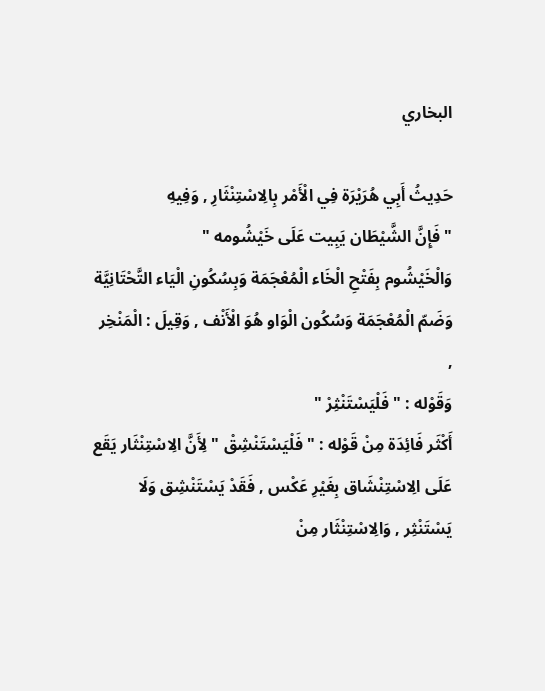البخاري

حَدِيثُ أَبِي هُرَيْرَة فِي الْأَمْر بِالِاسْتِنْثَارِ , وَفِيهِ
" فَإِنَّ الشَّيْطَان يَبِيت عَلَى خَيْشُومه "
وَالْخَيْشُوم بِفَتْحِ الْخَاء الْمُعْجَمَة وَبِسُكُونِ الْيَاء التَّحْتَانِيَّة وَضَمّ الْمُعْجَمَة وَسُكُون الْوَاو هُوَ الْأَنْف , وَقِيلَ : الْمَنْخِر ,
وَقَوْله : " فَلْيَسْتَنْثِرْ "
أَكْثَر فَائِدَة مِنْ قَوْله : " فَلْيَسْتَنْشِقْ " لِأَنَّ الِاسْتِنْثَار يَقَع عَلَى الِاسْتِنْشَاق بِغَيْرِ عَكْس , فَقَدْ يَسْتَنْشِق وَلَا يَسْتَنْثِر , وَالِاسْتِنْثَار مِنْ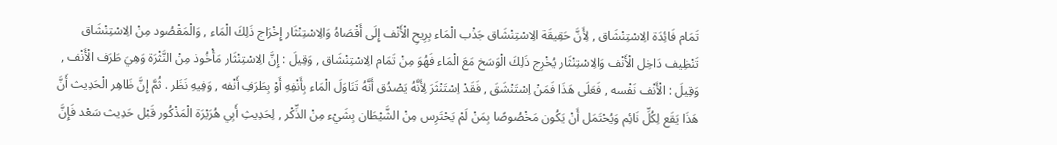تَمَام فَائِدَة الِاسْتِنْشَاق , لِأَنَّ حَقِيقَة الِاسْتِنْشَاق جَذْب الْمَاء بِرِيحِ الْأَنْف إِلَى أَقْصَاهُ وَالِاسْتِنْثَار إِخْرَاج ذَلِكَ الْمَاء , وَالْمَقْصُود مِنْ الِاسْتِنْشَاق تَنْظِيف دَاخِل الْأَنْف وَالِاسْتِنْثَار يُخْرِج ذَلِكَ الْوَسَخ مَعَ الْمَاء فَهُوَ مِنْ تَمَام الِاسْتِنْشَاق , وَقِيلَ : إِنَّ الِاسْتِنْثَار مَأْخُوذ مِنْ النَّثْرَة وَهِيَ طَرَف الْأَنْف , وَقِيلَ : الْأَنْف نَفْسه , فَعَلَى هَذَا فَمَنْ اِسْتَنْشَقَ , فَقَدْ اِسْتَنْثَرَ لِأَنَّهُ يَصْدُق أَنَّهُ تَنَاوَلَ الْمَاء بِأَنْفِهِ أَوْ بِطَرَفِ أَنْفه , وَفِيهِ نَظَر . ثُمَّ إِنَّ ظَاهِر الْحَدِيث أَنَّ هَذَا يَقَع لِكُلِّ نَائِم وَيُحْتَمَل أَنْ يَكُون مَخْصُوصًا بِمَنْ لَمْ يَحْتَرِس مِنْ الشَّيْطَان بِشَيْء مِنْ الذِّكْر , لِحَدِيثِ أَبِي هُرَيْرَة الْمَذْكُور قَبْل حَدِيث سَعْد فَإِنَّ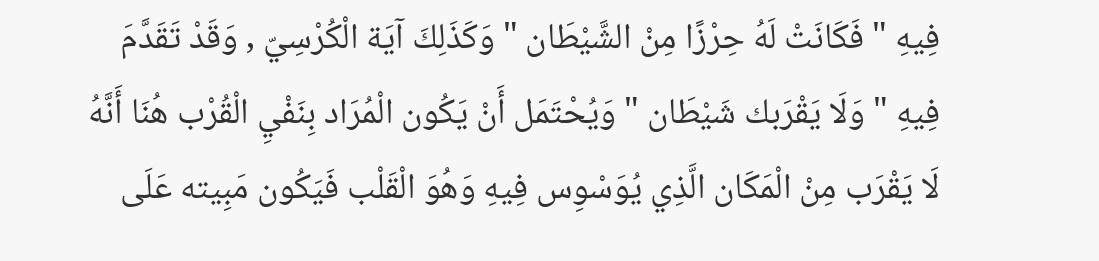فِيهِ " فَكَانَتْ لَهُ حِرْزًا مِنْ الشَّيْطَان " وَكَذَلِكَ آيَة الْكُرْسِيّ , وَقَدْ تَقَدَّمَ فِيهِ " وَلَا يَقْرَبك شَيْطَان " وَيُحْتَمَل أَنْ يَكُون الْمُرَاد بِنَفْيِ الْقُرْب هُنَا أَنَّهُ لَا يَقْرَب مِنْ الْمَكَان الَّذِي يُوَسْوِس فِيهِ وَهُوَ الْقَلْب فَيَكُون مَبِيته عَلَى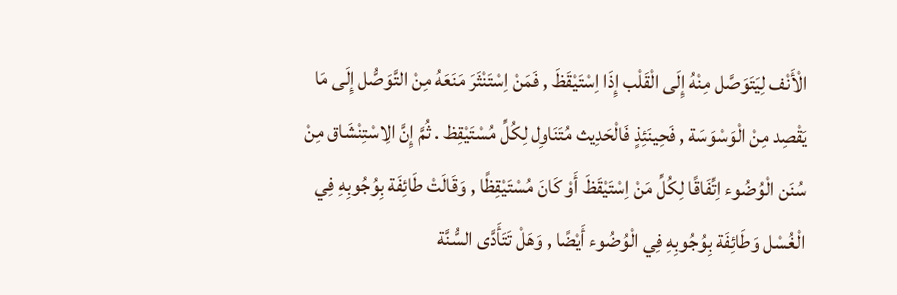الْأَنْف لِيَتَوَصَّل مِنْهُ إِلَى الْقَلْب إِذَا اِسْتَيْقَظَ , فَمَنْ اِسْتَنْثَرَ مَنَعَهُ مِنْ التَّوَصُّل إِلَى مَا يَقْصِد مِنْ الْوَسْوَسَة , فَحِينَئِذٍ فَالْحَدِيث مُتَنَاوِل لِكُلِّ مُسْتَيْقِظ . ثُمَّ إِنَّ الِاسْتِنْشَاق مِنْ سُنَن الْوُضُوء اِتِّفَاقًا لِكُلِّ مَنْ اِسْتَيْقَظَ أَوْ كَانَ مُسْتَيْقِظًا , وَقَالَتْ طَائِفَة بِوُجُوبِهِ فِي الْغُسْل وَطَائِفَة بِوُجُوبِهِ فِي الْوُضُوء أَيْضًا , وَهَلْ تَتَأَدَّى السُّنَّة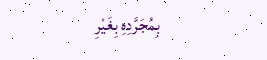بِمُجَرَّدِهِ بِغَيْرِ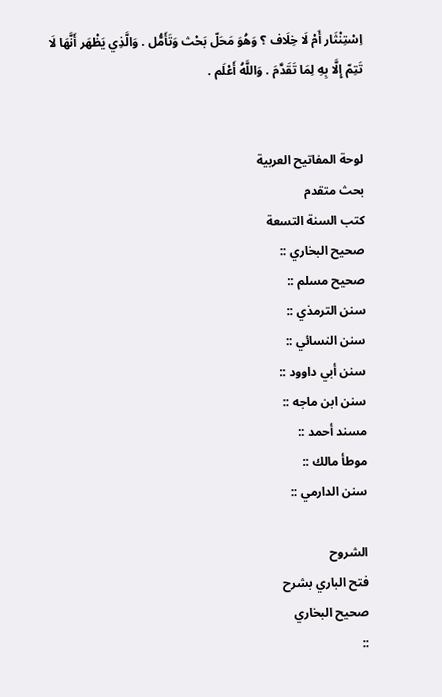اِسْتِنْثَار أَمْ لَا خِلَاف ؟ وَهُوَ مَحَلّ بَحْث وَتَأَمُّل . وَالَّذِي يَظْهَر أَنَّهَا لَا تَتِمّ إِلَّا بِهِ لِمَا تَقَدَّمَ . وَاللَّهُ أَعْلَم .


لوحة المفاتيح العربية
بحث متقدم
كتب السنة التسعة
صحيح البخاري ::
صحيح مسلم ::
سنن الترمذي ::
سنن النسائي ::
سنن أبي داوود ::
سنن ابن ماجه ::
مسند أحمد ::
موطأ مالك ::
سنن الدارمي ::

الشروح
فتح الباري بشرح
صحيح البخاري
::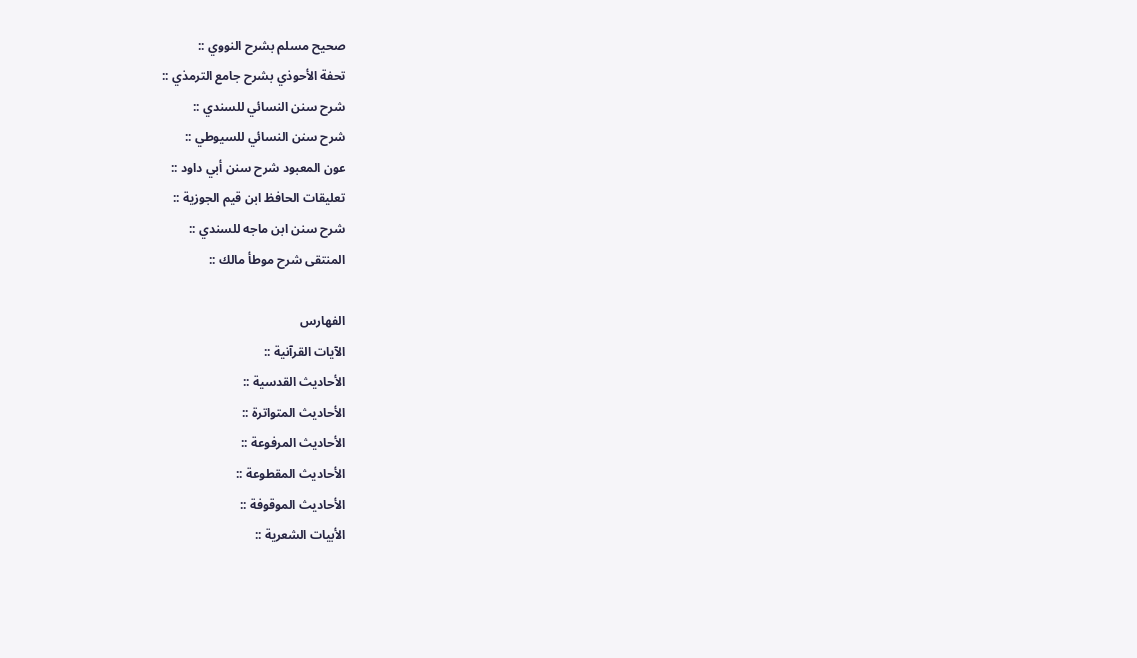صحيح مسلم بشرح النووي ::
تحفة الأحوذي بشرح جامع الترمذي ::
شرح سنن النسائي للسندي ::
شرح سنن النسائي للسيوطي ::
عون المعبود شرح سنن أبي داود ::
تعليقات الحافظ ابن قيم الجوزية ::
شرح سنن ابن ماجه للسندي ::
المنتقى شرح موطأ مالك ::

الفهارس
الآيات القرآنية ::
الأحاديث القدسية ::
الأحاديث المتواترة ::
الأحاديث المرفوعة ::
الأحاديث المقطوعة ::
الأحاديث الموقوفة ::
الأبيات الشعرية ::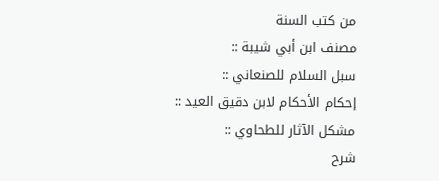من كتب السنة
مصنف ابن أبي شيبة ::
سبل السلام للصنعاني ::
إحكام الأحكام لابن دقيق العيد ::
مشكل الآثار للطحاوي ::
شرح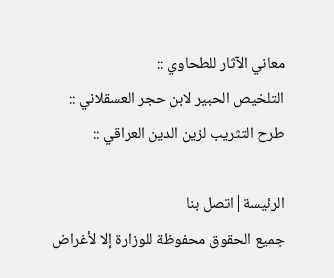معاني الآثار للطحاوي ::
التلخيص الحبير لابن حجر العسقلاني ::
طرح التثريب لزين الدين العراقي ::

الرئيسة|اتصل بنا
جميع الحقوق محفوظة للوزارة إلا لأغراض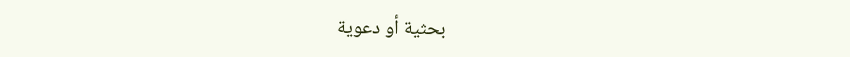بحثية أو دعوية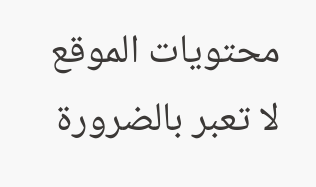محتويات الموقع لا تعبر بالضرورة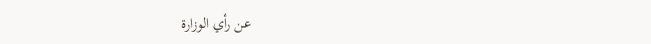عن رأي الوزارة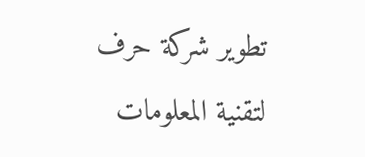تطوير شركة حرف لتقنية المعلومات